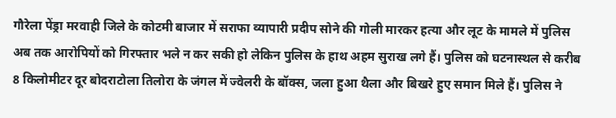गौरेला पेंड्रा मरवाही जिले के कोटमी बाजार में सराफा व्यापारी प्रदीप सोने की गोली मारकर हत्या और लूट के मामले में पुलिस अब तक आरोपियों को गिरफ्तार भले न कर सकी हो लेकिन पुलिस के हाथ अहम सुराख लगे हैं। पुलिस को घटनास्थल से करीब 8 किलोमीटर दूर बोदराटोला तिलोरा के जंगल में ज्वेलरी के बॉक्स, जला हुआ थैला और बिखरे हुए समान मिले हैं। पुलिस ने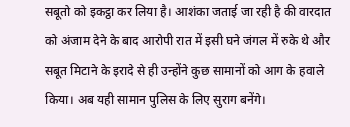सबूतो को इकट्ठा कर लिया है। आशंका जताई जा रही है की वारदात को अंजाम देने के बाद आरोपी रात में इसी घने जंगल में रुके थे और सबूत मिटाने के इरादे से ही उन्होंने कुछ सामानों को आग के हवाले किया। अब यही सामान पुलिस के लिए सुराग बनेंगे।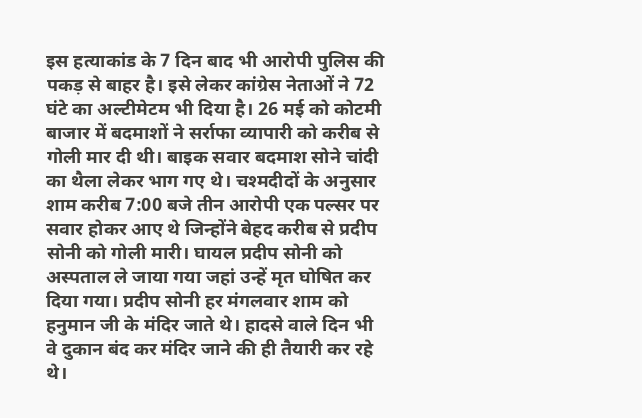इस हत्याकांड के 7 दिन बाद भी आरोपी पुलिस की पकड़ से बाहर है। इसे लेकर कांग्रेस नेताओं ने 72 घंटे का अल्टीमेटम भी दिया है। 26 मई को कोटमी बाजार में बदमाशों ने सर्राफा व्यापारी को करीब से गोली मार दी थी। बाइक सवार बदमाश सोने चांदी का थैला लेकर भाग गए थे। चश्मदीदों के अनुसार शाम करीब 7:00 बजे तीन आरोपी एक पल्सर पर सवार होकर आए थे जिन्होंने बेहद करीब से प्रदीप सोनी को गोली मारी। घायल प्रदीप सोनी को अस्पताल ले जाया गया जहां उन्हें मृत घोषित कर दिया गया। प्रदीप सोनी हर मंगलवार शाम को हनुमान जी के मंदिर जाते थे। हादसे वाले दिन भी वे दुकान बंद कर मंदिर जाने की ही तैयारी कर रहे थे।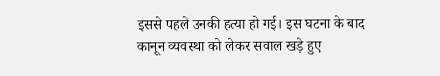इससे पहले उनकी हत्या हो गई। इस घटना के बाद कानून व्यवस्था को लेकर सवाल खड़े हुए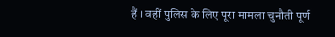हैं । वहीं पुलिस के लिए पूरा मामला चुनौती पूर्ण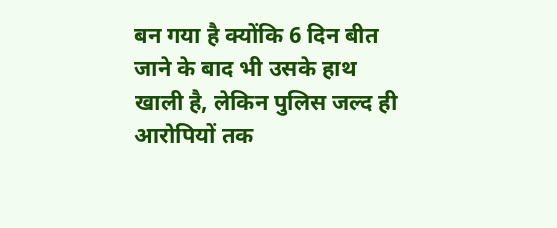बन गया है क्योंकि 6 दिन बीत जाने के बाद भी उसके हाथ खाली है, लेकिन पुलिस जल्द ही आरोपियों तक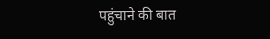पहुंचाने की बात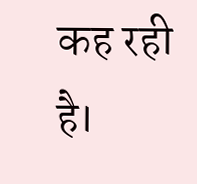कह रही है।